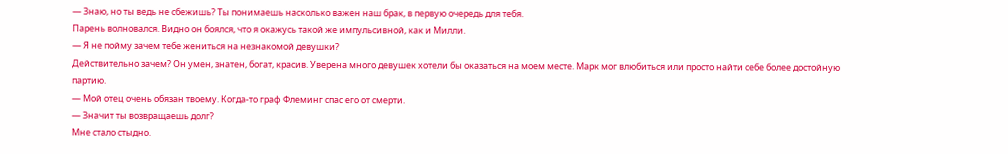— Знаю, но ты ведь не сбежишь? Ты понимаешь насколько важен наш брак, в первую очередь для тебя.
Парень волновался. Видно он боялся, что я окажусь такой же импульсивной, как и Милли.
— Я не пойму зачем тебе жениться на незнакомой девушки?
Действительно зачем? Он умен, знатен, богат, красив. Уверена много девушек хотели бы оказаться на моем месте. Марк мог влюбиться или просто найти себе более достойную партию.
— Мой отец очень обязан твоему. Когда-то граф Флеминг спас его от смерти.
— Значит ты возвращаешь долг?
Мне стало стыдно.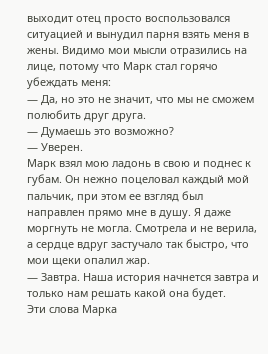выходит отец просто воспользовался ситуацией и вынудил парня взять меня в жены. Видимо мои мысли отразились на лице, потому что Марк стал горячо убеждать меня:
— Да, но это не значит, что мы не сможем полюбить друг друга.
— Думаешь это возможно?
— Уверен.
Марк взял мою ладонь в свою и поднес к губам. Он нежно поцеловал каждый мой пальчик, при этом ее взгляд был направлен прямо мне в душу. Я даже моргнуть не могла. Смотрела и не верила, а сердце вдруг застучало так быстро, что мои щеки опалил жар.
— Завтра. Наша история начнется завтра и только нам решать какой она будет.
Эти слова Марка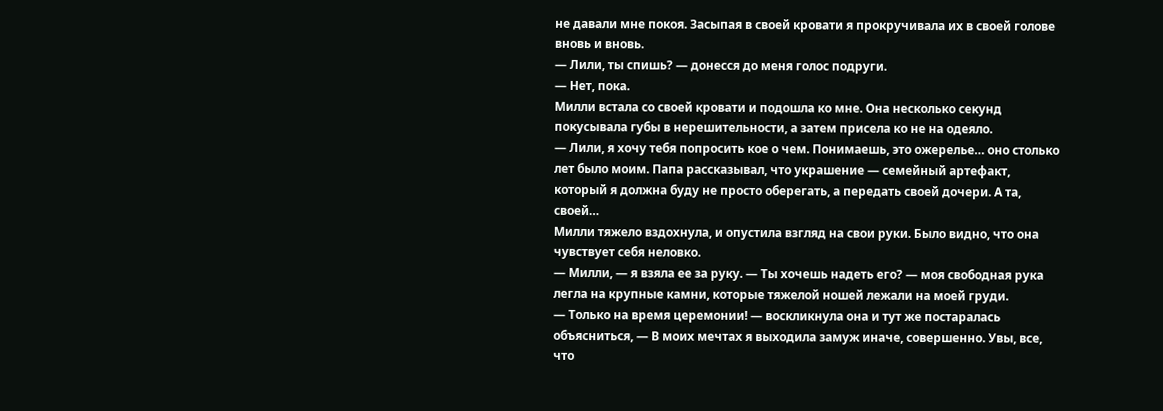не давали мне покоя. Засыпая в своей кровати я прокручивала их в своей голове вновь и вновь.
— Лили, ты спишь? — донесся до меня голос подруги.
— Нет, пока.
Милли встала со своей кровати и подошла ко мне. Она несколько секунд покусывала губы в нерешительности, а затем присела ко не на одеяло.
— Лили, я хочу тебя попросить кое о чем. Понимаешь, это ожерелье… оно столько лет было моим. Папа рассказывал, что украшение — семейный артефакт, который я должна буду не просто оберегать, а передать своей дочери. А та, своей…
Милли тяжело вздохнула, и опустила взгляд на свои руки. Было видно, что она чувствует себя неловко.
— Милли, — я взяла ее за руку. — Ты хочешь надеть его? — моя свободная рука легла на крупные камни, которые тяжелой ношей лежали на моей груди.
— Только на время церемонии! — воскликнула она и тут же постаралась объясниться, — В моих мечтах я выходила замуж иначе, совершенно. Увы, все, что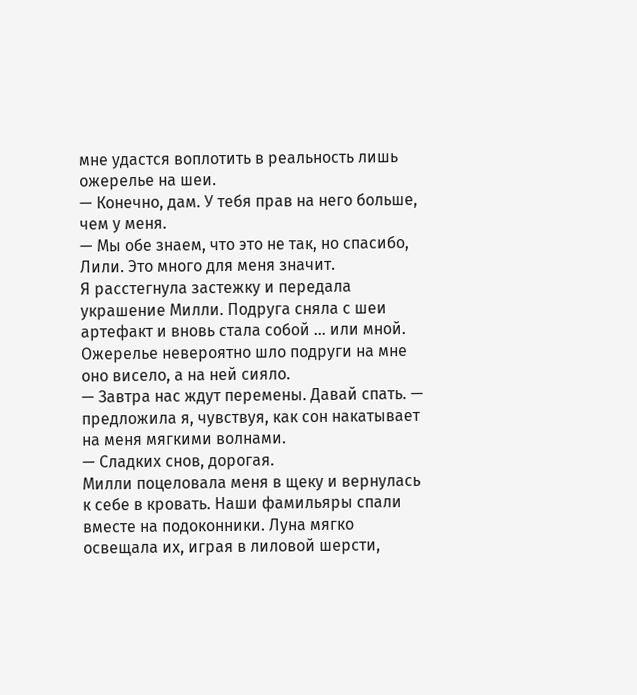мне удастся воплотить в реальность лишь ожерелье на шеи.
— Конечно, дам. У тебя прав на него больше, чем у меня.
— Мы обе знаем, что это не так, но спасибо, Лили. Это много для меня значит.
Я расстегнула застежку и передала украшение Милли. Подруга сняла с шеи артефакт и вновь стала собой … или мной. Ожерелье невероятно шло подруги на мне оно висело, а на ней сияло.
— Завтра нас ждут перемены. Давай спать. — предложила я, чувствуя, как сон накатывает на меня мягкими волнами.
— Сладких снов, дорогая.
Милли поцеловала меня в щеку и вернулась к себе в кровать. Наши фамильяры спали вместе на подоконники. Луна мягко освещала их, играя в лиловой шерсти,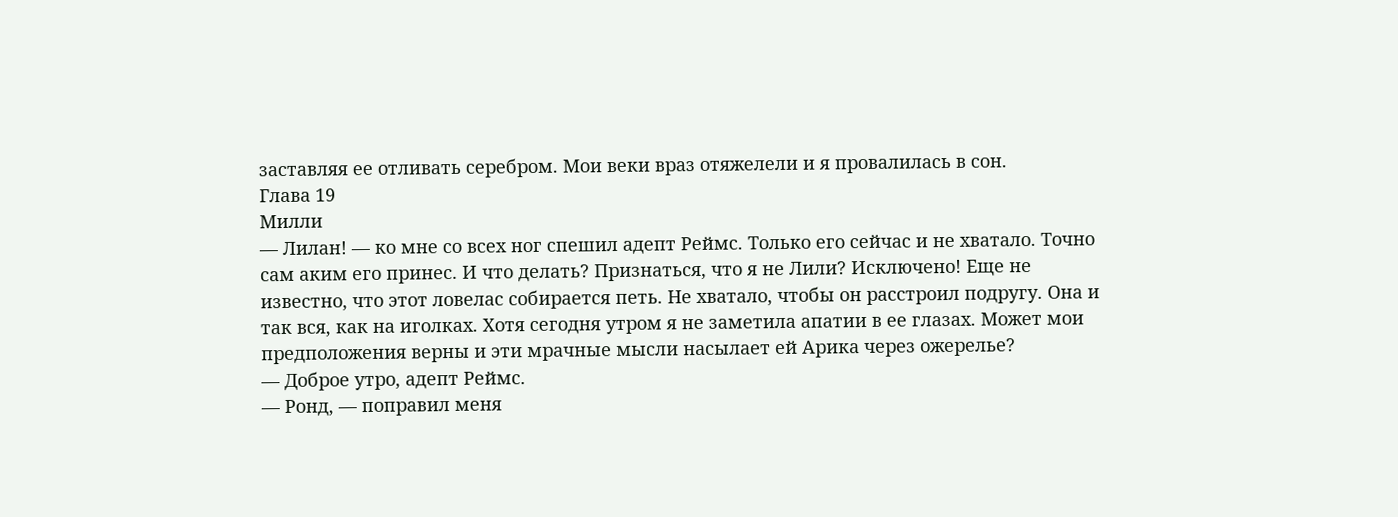заставляя ее отливать серебром. Мои веки враз отяжелели и я провалилась в сон.
Глава 19
Милли
— Лилан! — ко мне со всех ног спешил адепт Реймс. Только его сейчас и не хватало. Точно сам аким его принес. И что делать? Признаться, что я не Лили? Исключено! Еще не известно, что этот ловелас собирается петь. Не хватало, чтобы он расстроил подругу. Она и так вся, как на иголках. Хотя сегодня утром я не заметила апатии в ее глазах. Может мои предположения верны и эти мрачные мысли насылает ей Арика через ожерелье?
— Доброе утро, адепт Реймс.
— Ронд, — поправил меня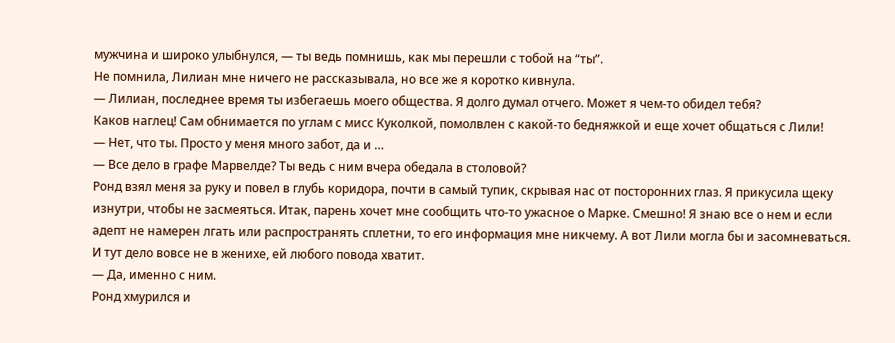мужчина и широко улыбнулся, — ты ведь помнишь, как мы перешли с тобой на “ты”.
Не помнила, Лилиан мне ничего не рассказывала, но все же я коротко кивнула.
— Лилиан, последнее время ты избегаешь моего общества. Я долго думал отчего. Может я чем-то обидел тебя?
Каков наглец! Сам обнимается по углам с мисс Куколкой, помолвлен с какой-то бедняжкой и еще хочет общаться с Лили!
— Нет, что ты. Просто у меня много забот, да и …
— Все дело в графе Марвелде? Ты ведь с ним вчера обедала в столовой?
Ронд взял меня за руку и повел в глубь коридора, почти в самый тупик, скрывая нас от посторонних глаз. Я прикусила щеку изнутри, чтобы не засмеяться. Итак, парень хочет мне сообщить что-то ужасное о Марке. Смешно! Я знаю все о нем и если адепт не намерен лгать или распространять сплетни, то его информация мне никчему. А вот Лили могла бы и засомневаться. И тут дело вовсе не в женихе, ей любого повода хватит.
— Да, именно с ним.
Ронд хмурился и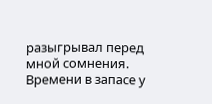разыгрывал перед мной сомнения. Времени в запасе у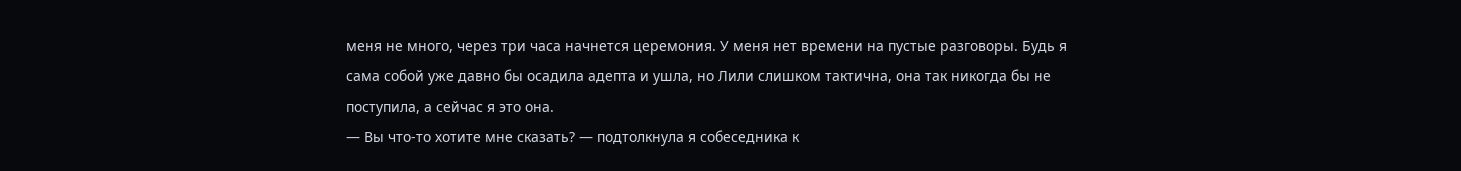меня не много, через три часа начнется церемония. У меня нет времени на пустые разговоры. Будь я сама собой уже давно бы осадила адепта и ушла, но Лили слишком тактична, она так никогда бы не поступила, а сейчас я это она.
— Вы что-то хотите мне сказать? — подтолкнула я собеседника к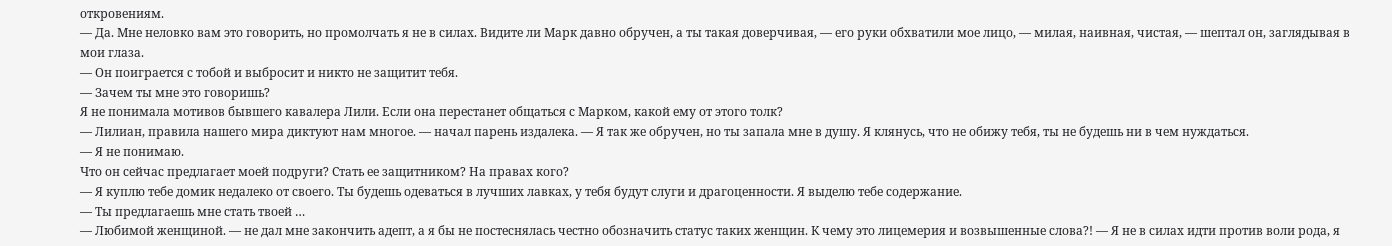откровениям.
— Да. Мне неловко вам это говорить, но промолчать я не в силах. Видите ли Марк давно обручен, а ты такая доверчивая, — его руки обхватили мое лицо, — милая, наивная, чистая, — шептал он, заглядывая в мои глаза.
— Он поиграется с тобой и выбросит и никто не защитит тебя.
— Зачем ты мне это говоришь?
Я не понимала мотивов бывшего кавалера Лили. Если она перестанет общаться с Марком, какой ему от этого толк?
— Лилиан, правила нашего мира диктуют нам многое. — начал парень издалека. — Я так же обручен, но ты запала мне в душу. Я клянусь, что не обижу тебя, ты не будешь ни в чем нуждаться.
— Я не понимаю.
Что он сейчас предлагает моей подруги? Стать ее защитником? На правах кого?
— Я куплю тебе домик недалеко от своего. Ты будешь одеваться в лучших лавках, у тебя будут слуги и драгоценности. Я выделю тебе содержание.
— Ты предлагаешь мне стать твоей …
— Любимой женщиной. — не дал мне закончить адепт, а я бы не постеснялась честно обозначить статус таких женщин. К чему это лицемерия и возвышенные слова?! — Я не в силах идти против воли рода, я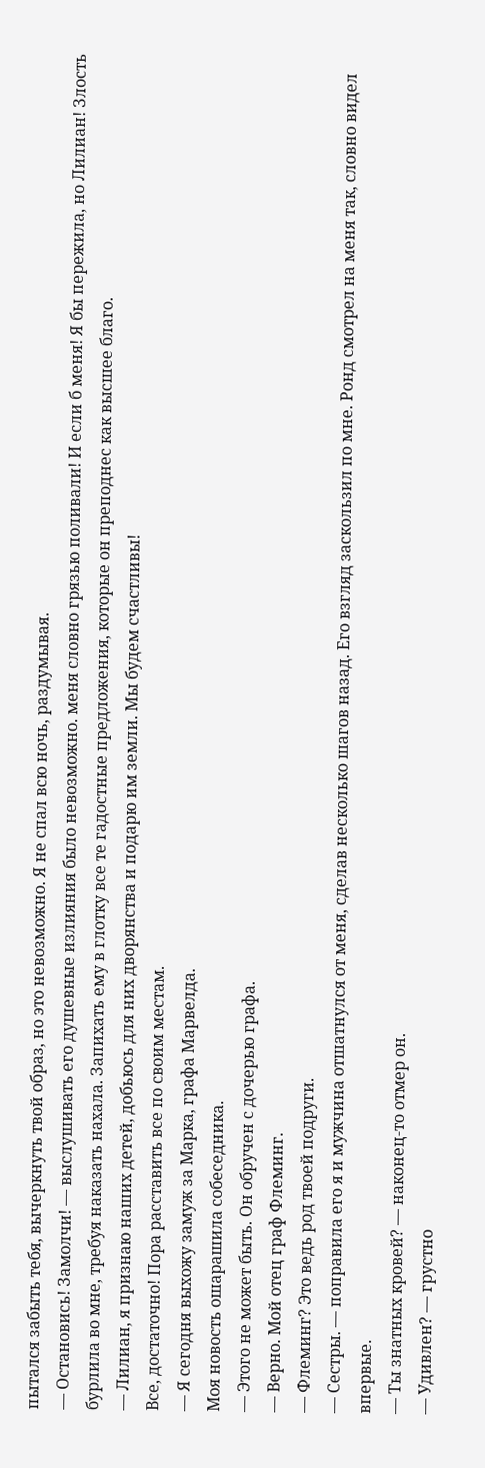пытался забыть тебя, вычеркнуть твой образ, но это невозможно. Я не спал всю ночь, раздумывая.
— Остановись! Замолчи! — выслушивать его душевные излияния было невозможно. меня словно грязью поливали! И если б меня! Я бы пережила, но Лилиан! Злость бурлила во мне, требуя наказать нахала. Запихать ему в глотку все те гадостные предложения, которые он преподнес как высшее благо.
— Лилиан, я признаю наших детей, добьюсь для них дворянства и подарю им земли. Мы будем счастливы!
Все, достаточно! Пора расставить все по своим местам.
— Я сегодня выхожу замуж за Марка, графа Марвелда.
Моя новость ошарашила собеседника.
— Этого не может быть. Он обручен с дочерью графа.
— Верно. Мой отец граф Флеминг.
— Флеминг? Это ведь род твоей подруги.
— Сестры. — поправила его я и мужчина отшатнулся от меня, сделав несколько шагов назад. Его взгляд заскользил по мне. Ронд смотрел на меня так, словно видел впервые.
— Ты знатных кровей? — наконец-то отмер он.
— Удивлен? — грустно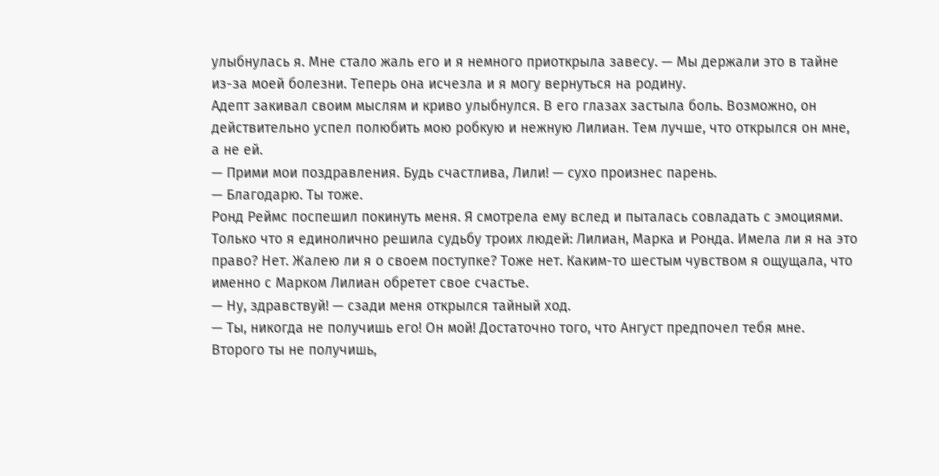улыбнулась я. Мне стало жаль его и я немного приоткрыла завесу. — Мы держали это в тайне из-за моей болезни. Теперь она исчезла и я могу вернуться на родину.
Адепт закивал своим мыслям и криво улыбнулся. В его глазах застыла боль. Возможно, он действительно успел полюбить мою робкую и нежную Лилиан. Тем лучше, что открылся он мне, а не ей.
— Прими мои поздравления. Будь счастлива, Лили! — сухо произнес парень.
— Благодарю. Ты тоже.
Ронд Реймс поспешил покинуть меня. Я смотрела ему вслед и пыталась совладать с эмоциями. Только что я единолично решила судьбу троих людей: Лилиан, Марка и Ронда. Имела ли я на это право? Нет. Жалею ли я о своем поступке? Тоже нет. Каким-то шестым чувством я ощущала, что именно с Марком Лилиан обретет свое счастье.
— Ну, здравствуй! — сзади меня открылся тайный ход.
— Ты, никогда не получишь его! Он мой! Достаточно того, что Ангуст предпочел тебя мне. Второго ты не получишь,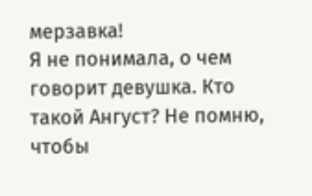мерзавка!
Я не понимала, о чем говорит девушка. Кто такой Ангуст? Не помню, чтобы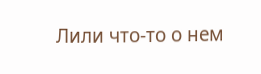Лили что-то о нем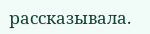рассказывала.